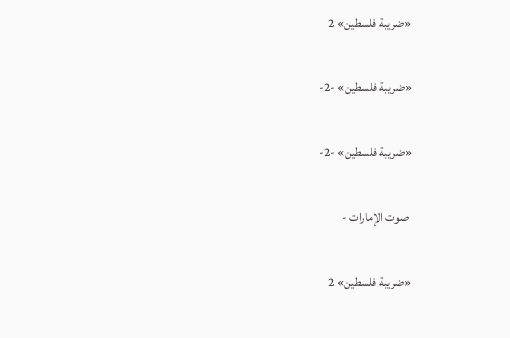«ضريبة فلسطين» 2

«ضريبة فلسطين» -2-

«ضريبة فلسطين» -2-

 صوت الإمارات -

«ضريبة فلسطين» 2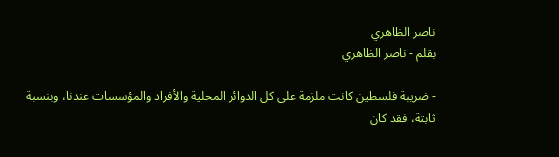ناصر الظاهري
بقلم - ناصر الظاهري

- ضريبة فلسطين كانت ملزمة على كل الدوائر المحلية والأفراد والمؤسسات عندنا، وبنسبة ثابتة، فقد كان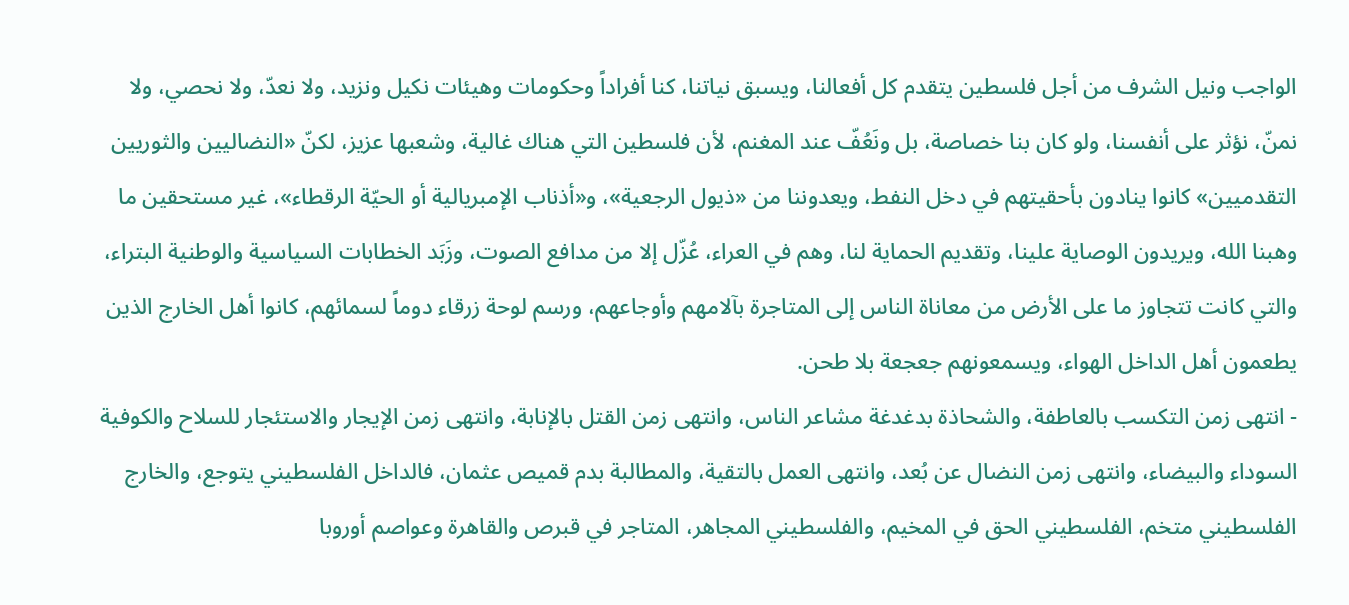الواجب ونيل الشرف من أجل فلسطين يتقدم كل أفعالنا، ويسبق نياتنا، كنا أفراداً وحكومات وهيئات نكيل ونزيد، ولا نعدّ، ولا نحصي، ولا نمنّ، نؤثر على أنفسنا، ولو كان بنا خصاصة، بل ونَعُفّ عند المغنم، لأن فلسطين التي هناك غالية، وشعبها عزيز، لكنّ «النضاليين والثوريين التقدميين» كانوا ينادون بأحقيتهم في دخل النفط، ويعدوننا من «ذيول الرجعية»، و«أذناب الإمبريالية أو الحيّة الرقطاء»، غير مستحقين ما وهبنا الله، ويريدون الوصاية علينا، وتقديم الحماية لنا، وهم في العراء، عُزّل إلا من مدافع الصوت، وزَبَد الخطابات السياسية والوطنية البتراء، والتي كانت تتجاوز ما على الأرض من معاناة الناس إلى المتاجرة بآلامهم وأوجاعهم، ورسم لوحة زرقاء دوماً لسمائهم، كانوا أهل الخارج الذين يطعمون أهل الداخل الهواء، ويسمعونهم جعجعة بلا طحن.
- انتهى زمن التكسب بالعاطفة، والشحاذة بدغدغة مشاعر الناس، وانتهى زمن القتل بالإنابة، وانتهى زمن الإيجار والاستئجار للسلاح والكوفية السوداء والبيضاء، وانتهى زمن النضال عن بُعد، وانتهى العمل بالتقية، والمطالبة بدم قميص عثمان، فالداخل الفلسطيني يتوجع، والخارج الفلسطيني متخم، الفلسطيني الحق في المخيم، والفلسطيني المجاهر، المتاجر في قبرص والقاهرة وعواصم أوروبا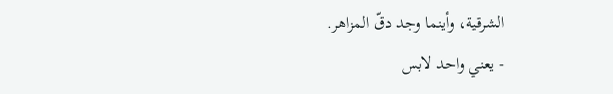الشرقية، وأينما وجد دقّ المزاهر.
- يعني واحد لابس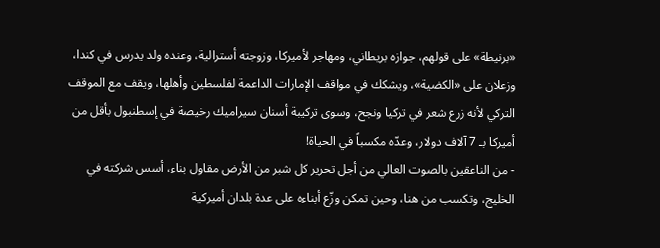«برنيطة» على قولهم، جوازه بريطاني، ومهاجر لأميركا، وزوجته أسترالية، وعنده ولد يدرس في كندا، وزعلان على «الكضية»، ويشكك في مواقف الإمارات الداعمة لفلسطين وأهلها، ويقف مع الموقف التركي لأنه زرع شعر في تركيا ونجح، وسوى تركيبة أسنان سيراميك رخيصة في إسطنبول بأقل من أميركا بـ 7 آلاف دولار، وعدّه مكسباً في الحياة!
- من الناعقين بالصوت العالي من أجل تحرير كل شبر من الأرض مقاول بناء، أسس شركته في الخليج، وتكسب من هنا، وحين تمكن وزّع أبناءه على عدة بلدان أميركية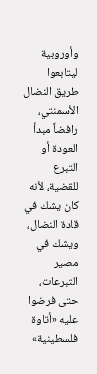وأوروبية ليتابعوا طريق النضال الأسمنتي، رافضاً مبدأ العودة أو التبرع للقضية، لأنه كان يشك في قادة النضال، ويشك في مصير التبرعات، حتى فرضوا عليه «أتاوة فلسطينية»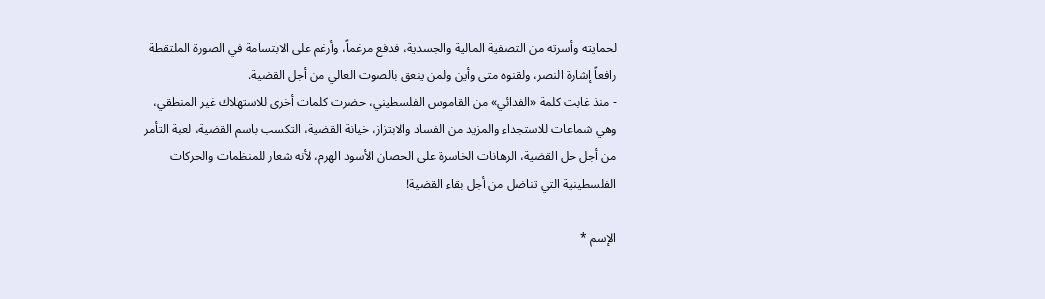لحمايته وأسرته من التصفية المالية والجسدية، فدفع مرغماً، وأرغم على الابتسامة في الصورة الملتقطة رافعاً إشارة النصر، ولقنوه متى وأين ولمن ينعق بالصوت العالي من أجل القضية.
- منذ غابت كلمة «الفدائي» من القاموس الفلسطيني، حضرت كلمات أخرى للاستهلاك غير المنطقي، وهي شماعات للاستجداء والمزيد من الفساد والابتزاز، خيانة القضية، التكسب باسم القضية، لعبة التأمر من أجل حل القضية، الرهانات الخاسرة على الحصان الأسود الهرم، لأنه شعار للمنظمات والحركات الفلسطينية التي تناضل من أجل بقاء القضية!

الإسم *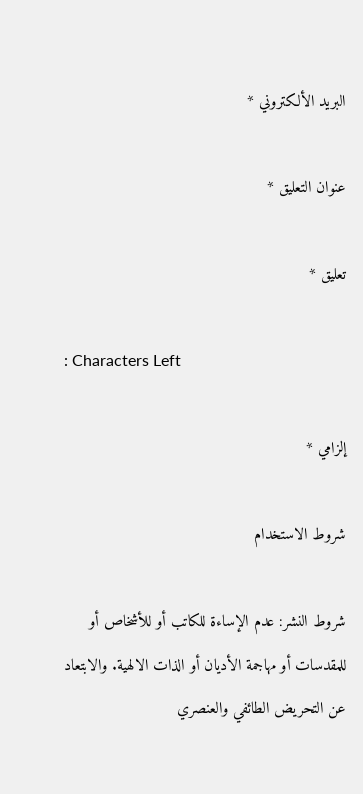البريد الألكتروني *

عنوان التعليق *

تعليق *

: Characters Left

إلزامي *

شروط الاستخدام

شروط النشر: عدم الإساءة للكاتب أو للأشخاص أو للمقدسات أو مهاجمة الأديان أو الذات الالهية. والابتعاد عن التحريض الطائفي والعنصري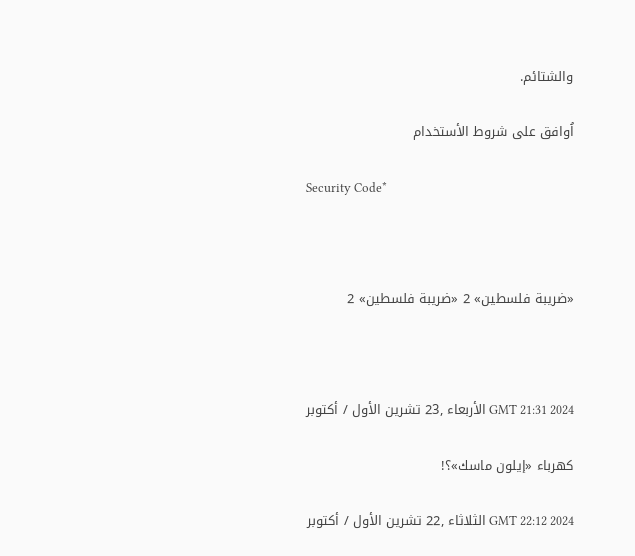والشتائم.

اُوافق على شروط الأستخدام

Security Code*



«ضريبة فلسطين» 2 «ضريبة فلسطين» 2



GMT 21:31 2024 الأربعاء ,23 تشرين الأول / أكتوبر

كهرباء «إيلون ماسك»؟!

GMT 22:12 2024 الثلاثاء ,22 تشرين الأول / أكتوبر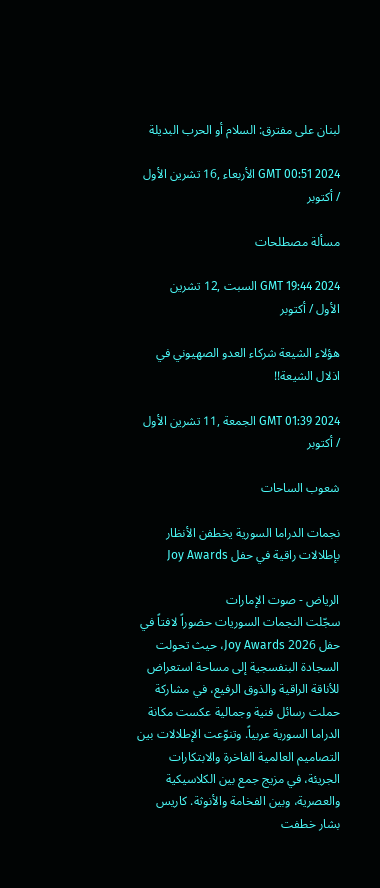لبنان على مفترق: السلام أو الحرب البديلة

GMT 00:51 2024 الأربعاء ,16 تشرين الأول / أكتوبر

مسألة مصطلحات

GMT 19:44 2024 السبت ,12 تشرين الأول / أكتوبر

هؤلاء الشيعة شركاء العدو الصهيوني في اذلال الشيعة!!

GMT 01:39 2024 الجمعة ,11 تشرين الأول / أكتوبر

شعوب الساحات

نجمات الدراما السورية يخطفن الأنظار بإطلالات راقية في حفل Joy Awards

الرياض - صوت الإمارات
سجّلت النجمات السوريات حضوراً لافتاً في حفل Joy Awards 2026، حيث تحولت السجادة البنفسجية إلى مساحة استعراض للأناقة الراقية والذوق الرفيع، في مشاركة حملت رسائل فنية وجمالية عكست مكانة الدراما السورية عربياً. وتنوّعت الإطلالات بين التصاميم العالمية الفاخرة والابتكارات الجريئة، في مزيج جمع بين الكلاسيكية والعصرية، وبين الفخامة والأنوثة. كاريس بشار خطفت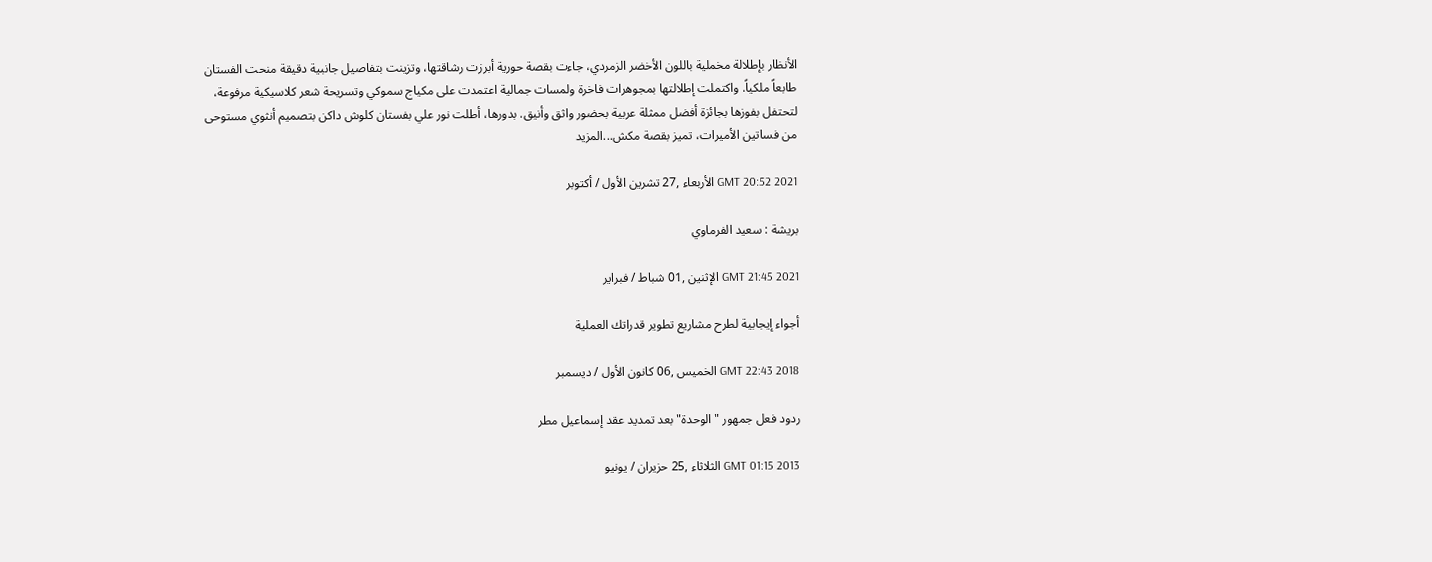الأنظار بإطلالة مخملية باللون الأخضر الزمردي، جاءت بقصة حورية أبرزت رشاقتها، وتزينت بتفاصيل جانبية دقيقة منحت الفستان طابعاً ملكياً. واكتملت إطلالتها بمجوهرات فاخرة ولمسات جمالية اعتمدت على مكياج سموكي وتسريحة شعر كلاسيكية مرفوعة، لتحتفل بفوزها بجائزة أفضل ممثلة عربية بحضور واثق وأنيق. بدورها، أطلت نور علي بفستان كلوش داكن بتصميم أنثوي مستوحى من فساتين الأميرات، تميز بقصة مكش...المزيد

GMT 20:52 2021 الأربعاء ,27 تشرين الأول / أكتوبر

بريشة : سعيد الفرماوي

GMT 21:45 2021 الإثنين ,01 شباط / فبراير

أجواء إيجابية لطرح مشاريع تطوير قدراتك العملية

GMT 22:43 2018 الخميس ,06 كانون الأول / ديسمبر

ردود فعل جمهور "الوحدة" بعد تمديد عقد إسماعيل مطر

GMT 01:15 2013 الثلاثاء ,25 حزيران / يونيو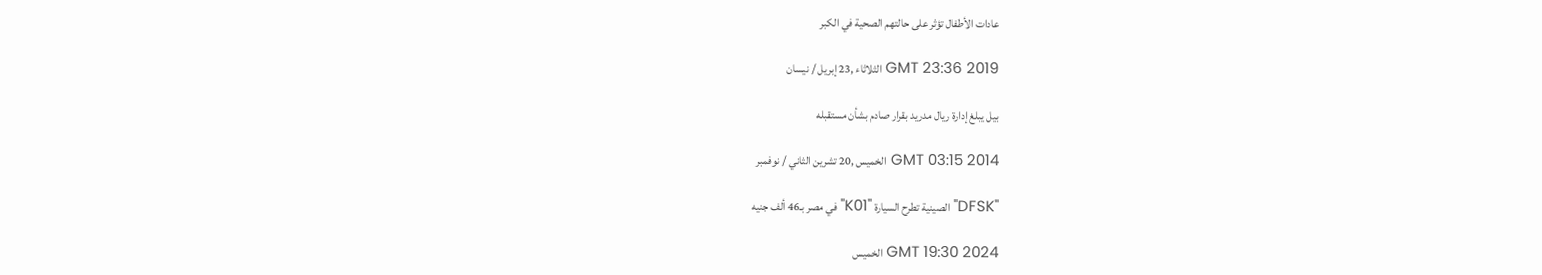عادات الأطفال تؤثر على حالتهم الصحية في الكبر

GMT 23:36 2019 الثلاثاء ,23 إبريل / نيسان

بيل يبلغ إدارة ريال مدريد بقرار صادم بشأن مستقبله

GMT 03:15 2014 الخميس ,20 تشرين الثاني / نوفمبر

"DFSK" الصينية تطرح السيارة "K01" في مصر بـ46 ألف جنيه

GMT 19:30 2024 الخميس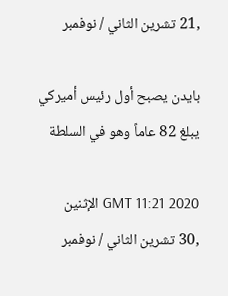,21 تشرين الثاني / نوفمبر

بايدن يصبح أول رئيس أميركي يبلغ 82 عاماً وهو في السلطة

GMT 11:21 2020 الإثنين ,30 تشرين الثاني / نوفمبر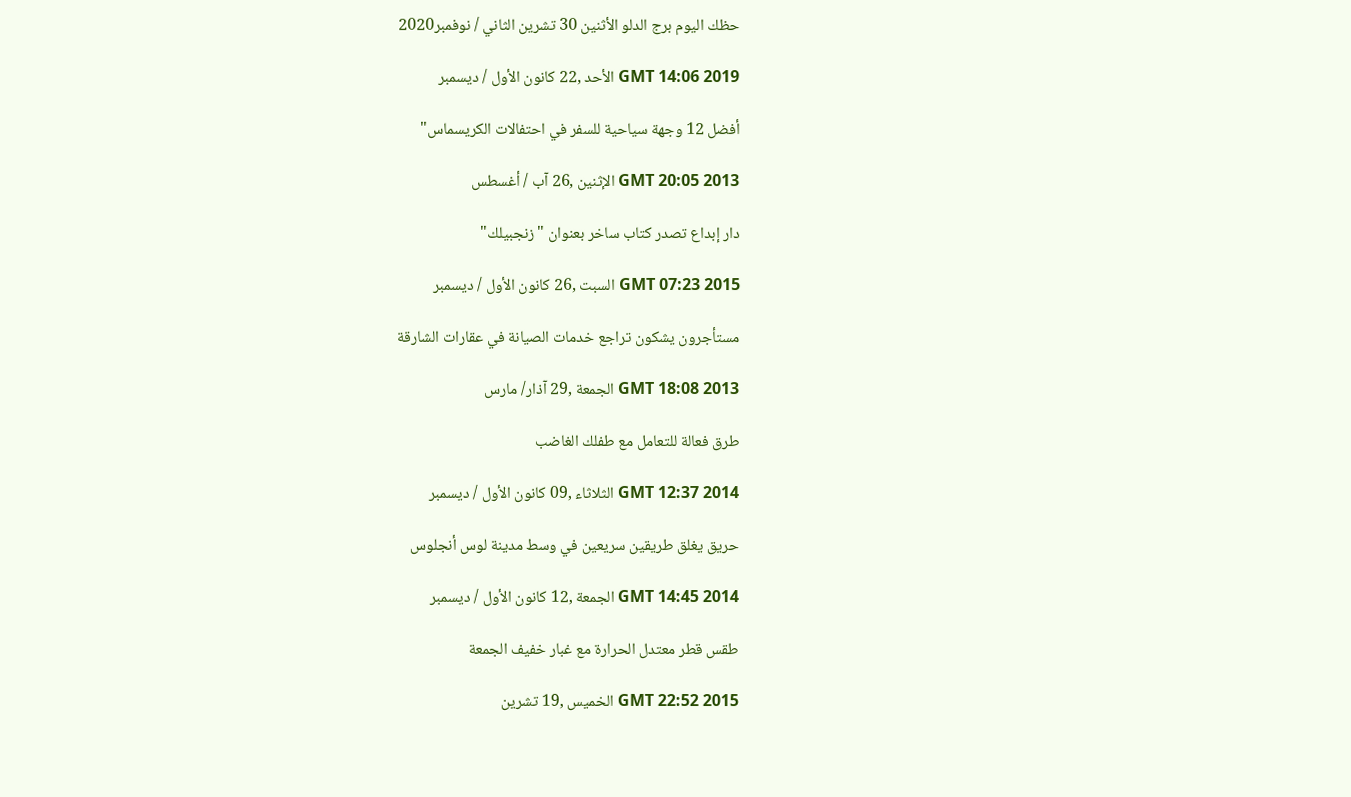حظك اليوم برج الدلو الأثنين 30 تشرين الثاني / نوفمبر2020

GMT 14:06 2019 الأحد ,22 كانون الأول / ديسمبر

أفضل 12 وجهة سياحية للسفر في احتفالات الكريسماس"

GMT 20:05 2013 الإثنين ,26 آب / أغسطس

دار إبداع تصدر كتاب ساخر بعنوان "زنجبيلك"

GMT 07:23 2015 السبت ,26 كانون الأول / ديسمبر

مستأجرون يشكون تراجع خدمات الصيانة في عقارات الشارقة

GMT 18:08 2013 الجمعة ,29 آذار/ مارس

طرق فعالة للتعامل مع طفلك الغاضب

GMT 12:37 2014 الثلاثاء ,09 كانون الأول / ديسمبر

حريق يغلق طريقين سريعين في وسط مدينة لوس أنجلوس

GMT 14:45 2014 الجمعة ,12 كانون الأول / ديسمبر

طقس قطر معتدل الحرارة مع غبار خفيف الجمعة

GMT 22:52 2015 الخميس ,19 تشرين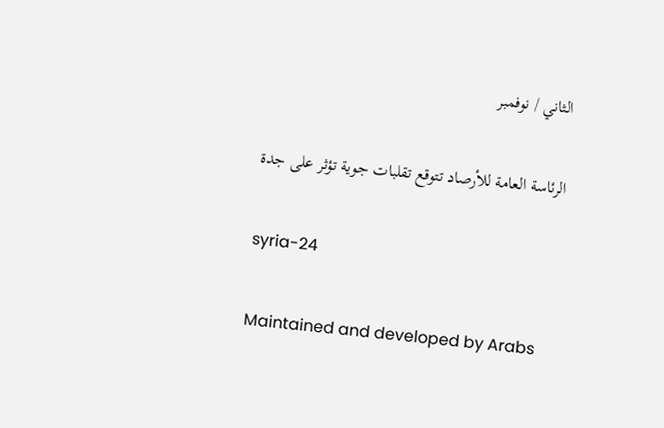الثاني / نوفمبر

الرئاسة العامة للأرصاد تتوقع تقلبات جوية تؤثر على جدة

syria-24

Maintained and developed by Arabs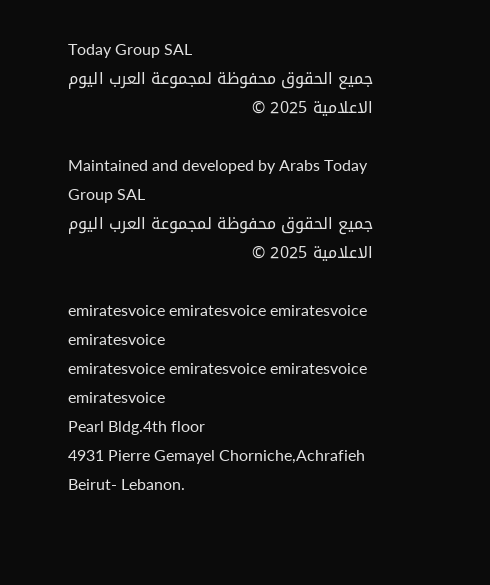Today Group SAL
جميع الحقوق محفوظة لمجموعة العرب اليوم الاعلامية 2025 ©

Maintained and developed by Arabs Today Group SAL
جميع الحقوق محفوظة لمجموعة العرب اليوم الاعلامية 2025 ©

emiratesvoice emiratesvoice emiratesvoice emiratesvoice
emiratesvoice emiratesvoice emiratesvoice
emiratesvoice
Pearl Bldg.4th floor
4931 Pierre Gemayel Chorniche,Achrafieh
Beirut- Lebanon.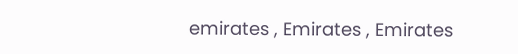emirates , Emirates , Emirates